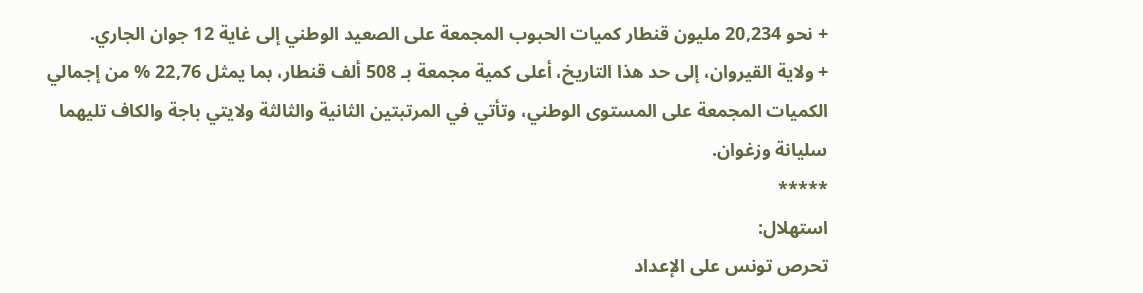+ نحو 20,234 مليون قنطار كميات الحبوب المجمعة على الصعيد الوطني إلى غاية 12 جوان الجاري.
+ ولاية القيروان، إلى حد هذا التاريخ، أعلى كمية مجمعة بـ 508 ألف قنطار، بما يمثل 22,76 % من إجمالي الكميات المجمعة على المستوى الوطني، وتأتي في المرتبتين الثانية والثالثة ولايتي باجة والكاف تليهما سليانة وزغوان.
*****
استهلال:
تحرص تونس على الإعداد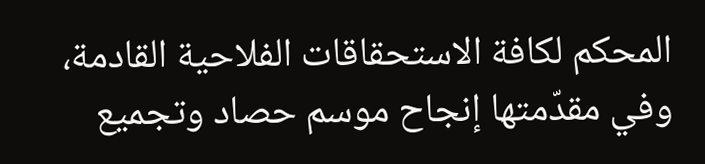المحكم لكافة الاستحقاقات الفلاحية القادمة، وفي مقدّمتها إنجاح موسم حصاد وتجميع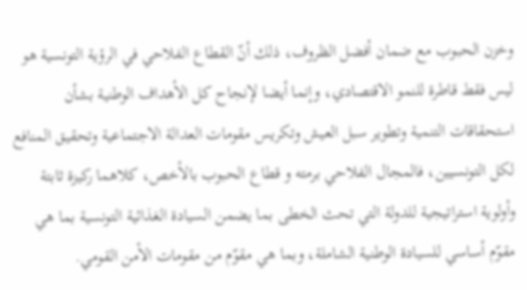وخزن الحبوب مع ضمان أفضل الظروف، ذلك أنّ القطاع الفلاحي في الرؤية التونسية هو ليس فقط قاطرة للنمو الاقتصادي، وإنما أيضا لإنجاح كل الأهداف الوطنية بشأن استحقاقات التنمية وتطوير سبل العيش وتكريس مقومات العدالة الاجتماعية وتحقيق المنافع لكل التونسيين، فالمجال الفلاحي برمته و قطاع الحبوب بالأخص، كلاهما ركيزة ثابتة وأولوية استراتيجية للدولة التي تحث الخطى بما يضمن السيادة الغذائية التونسية بما هي مقوّم أساسي للسيادة الوطنية الشاملة، وبما هي مقوّم من مقومات الأمن القومي.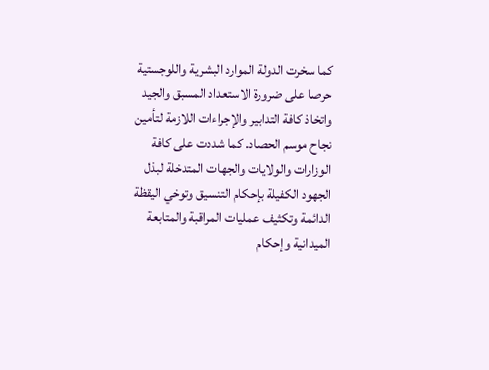كما سخرت الدولة الموارد البشرية واللوجستية حرصا على ضرورة الاستعداد المسبق والجيد واتخاذ كافة التدابير والإجراءات اللازمة لتأمين نجاح موسم الحصاد. كما شددت على كافة الوزارات والولايات والجهات المتدخلة لبذل الجهود الكفيلة بإحكام التنسيق وتوخي اليقظة الدائمة وتكثيف عمليات المراقبة والمتابعة الميدانية وإحكام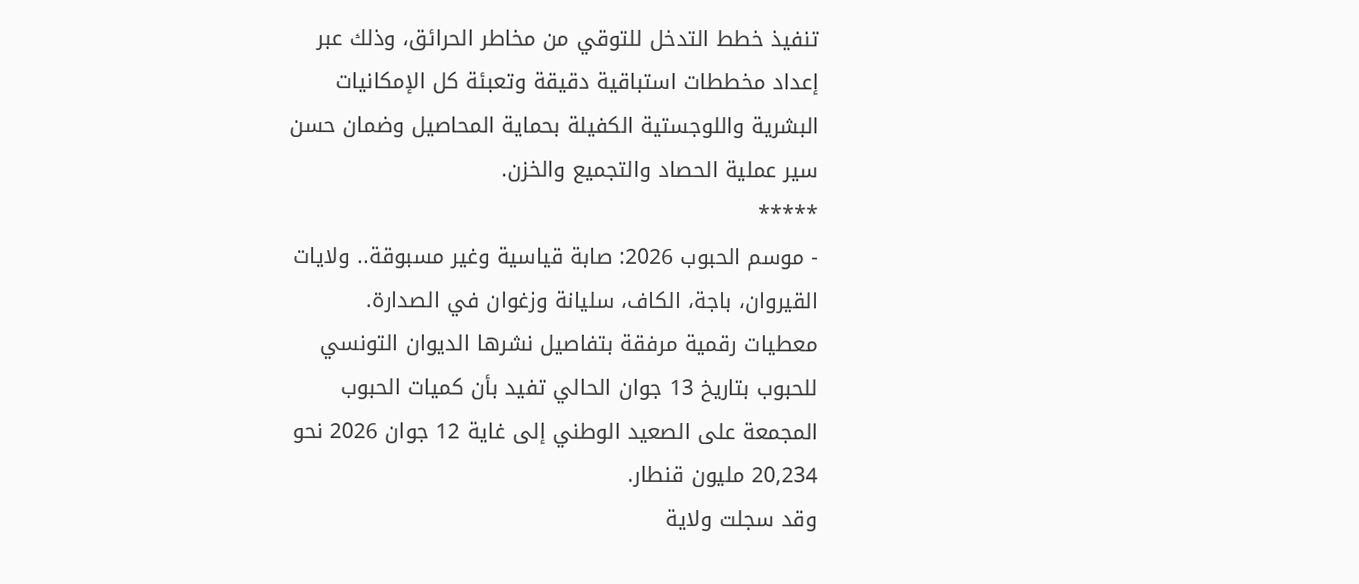تنفيذ خطط التدخل للتوقي من مخاطر الحرائق، وذلك عبر إعداد مخططات استباقية دقيقة وتعبئة كل الإمكانيات البشرية واللوجستية الكفيلة بحماية المحاصيل وضمان حسن سير عملية الحصاد والتجميع والخزن.
*****
- موسم الحبوب 2026: صابة قياسية وغير مسبوقة.. ولايات القيروان، باجة، الكاف، سليانة وزغوان في الصدارة.
معطيات رقمية مرفقة بتفاصيل نشرها الديوان التونسي للحبوب بتاريخ 13 جوان الحالي تفيد بأن كميات الحبوب المجمعة على الصعيد الوطني إلى غاية 12 جوان 2026 نحو 20,234 مليون قنطار.
وقد سجلت ولاية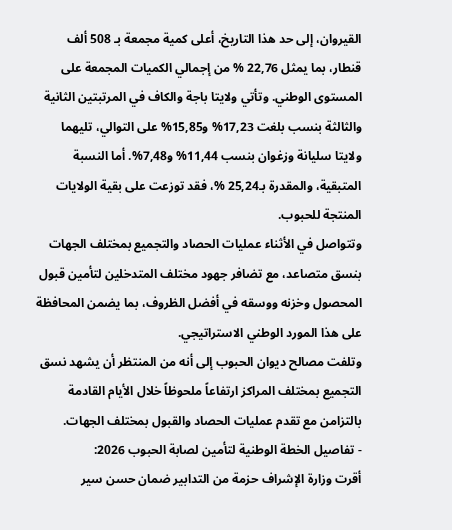القيروان، إلى حد هذا التاريخ، أعلى كمية مجمعة بـ 508 ألف قنطار، بما يمثل 22,76 % من إجمالي الكميات المجمعة على المستوى الوطني. وتأتي ولايتا باجة والكاف في المرتبتين الثانية والثالثة بنسب بلغت 17,23% و15,85% على التوالي، تليهما ولايتا سليانة وزغوان بنسب 11,44% و7,48%. أما النسبة المتبقية، والمقدرة بـ25,24 %، فقد توزعت على بقية الولايات المنتجة للحبوب.
وتتواصل في الأثناء عمليات الحصاد والتجميع بمختلف الجهات بنسق متصاعد، مع تضافر جهود مختلف المتدخلين لتأمين قبول المحصول وخزنه ووسقه في أفضل الظروف، بما يضمن المحافظة على هذا المورد الوطني الاستراتيجي.
وتلفت مصالح ديوان الحبوب إلى أنه من المنتظر أن يشهد نسق التجميع بمختلف المراكز ارتفاعاً ملحوظاً خلال الأيام القادمة بالتزامن مع تقدم عمليات الحصاد والقبول بمختلف الجهات.
- تفاصيل الخطة الوطنية لتأمين لصابة الحبوب 2026:
أقرت وزارة الإشراف حزمة من التدابير ضمان حسن سير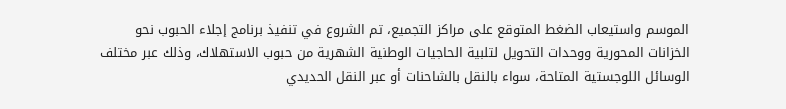الموسم واستيعاب الضغط المتوقع على مراكز التجميع، تم الشروع في تنفيذ برنامج إجلاء الحبوب نحو الخزانات المحورية ووحدات التحويل لتلبية الحاجيات الوطنية الشهرية من حبوب الاستهلاك، وذلك عبر مختلف الوسائل اللوجستية المتاحة، سواء بالنقل بالشاحنات أو عبر النقل الحديدي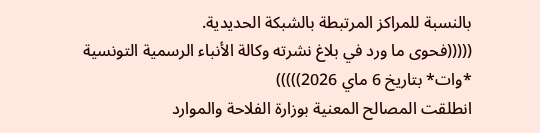بالنسبة للمراكز المرتبطة بالشبكة الحديدية.
(((((فحوى ما ورد في بلاغ نشرته وكالة الأنباء الرسمية التونسية *وات* بتاريخ 6 ماي 2026)))))
انطلقت المصالح المعنية بوزارة الفلاحة والموارد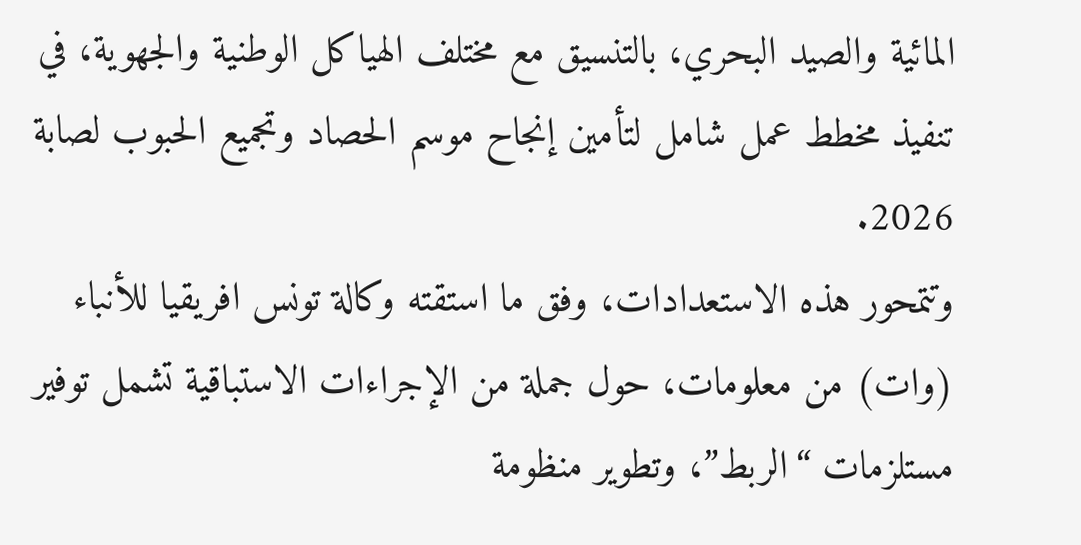المائية والصيد البحري، بالتنسيق مع مختلف الهياكل الوطنية والجهوية، في تنفيذ مخطط عمل شامل لتأمين إنجاح موسم الحصاد وتجميع الحبوب لصابة 2026.
وتتمحور هذه الاستعدادات، وفق ما استقته وكالة تونس افريقيا للأنباء (وات) من معلومات، حول جملة من الإجراءات الاستباقية تشمل توفير مستلزمات “الربط”، وتطوير منظومة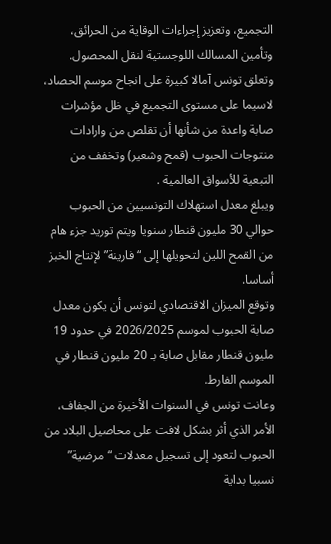التجميع، وتعزيز إجراءات الوقاية من الحرائق، وتأمين المسالك اللوجستية لنقل المحصول.
وتعلق تونس آمالا كبيرة على انجاح موسم الحصاد، لاسيما على مستوى التجميع في ظل مؤشرات صابة واعدة من شأنها أن تقلص من وارادات منتوجات الحبوب (قمح وشعير) وتخفف من التبعية للأسواق العالمية .
ويبلغ معدل استهلاك التونسيين من الحبوب حوالي 30 مليون قنطار سنويا ويتم توريد جزء هام من القمح اللين لتحويلها إلى “فارينة” لإنتاج الخبز أساسا.
وتوقع الميزان الاقتصادي لتونس أن يكون معدل صابة الحبوب لموسم 2026/2025 في حدود 19 مليون قنطار مقابل صابة بـ 20 مليون قنطار في الموسم الفارط.
وعانت تونس في السنوات الأخيرة من الجفاف، الأمر الذي أثر بشكل لافت على محاصيل البلاد من الحبوب لتعود إلى تسجيل معدلات “مرضية” نسبيا بداية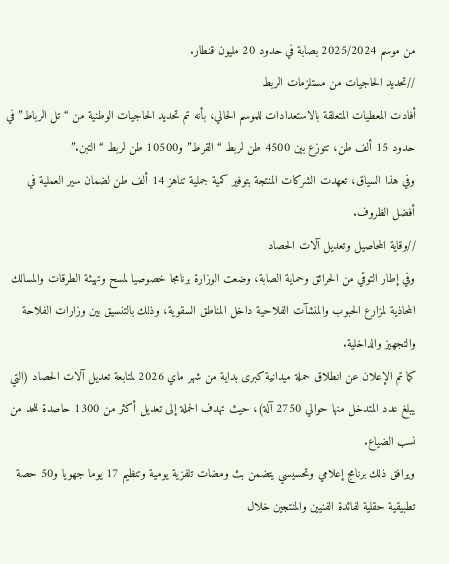من موسم 2025/2024 بصابة في حدود 20 مليون قنطار.
//تحديد الحاجيات من مستلزمات الربط
أفادت المعطيات المتعلقة بالاستعدادات للموسم الحالي، بأنه تم تحديد الحاجيات الوطنية من “تل الرباط” في حدود 15 ألف طن، تتوزع بين 4500 طن لربط “القرط” و10500 طن لربط “التبن.”
وفي هذا السياق، تعهدت الشركات المنتجة بتوفير كمية جملية تناهز 14 ألف طن لضمان سير العملية في أفضل الظروف.
//وقاية المحاصيل وتعديل آلات الحصاد
وفي إطار التوقي من الحرائق وحماية الصابة، وضعت الوزارة برنامجا خصوصيا لمسح وتهيئة الطرقات والمسالك المحاذية لمزارع الحبوب والمنشآت الفلاحية داخل المناطق السقوية، وذلك بالتنسيق بين وزارات الفلاحة والتجهيز والداخلية.
كما تم الإعلان عن انطلاق حملة ميدانية كبرى بداية من شهر ماي 2026 لمتابعة تعديل آلات الحصاد (التي يبلغ عدد المتدخل منها حوالي 2750 آلة)، حيث تهدف الحملة إلى تعديل أكثر من 1300 حاصدة للحد من نسب الضياع.
ويرافق ذلك برنامج إعلامي وتحسيسي يتضمن بث ومضات تلفزية يومية وتنظيم 17 يوما جهويا و50 حصة تطبيقية حقلية لفائدة الفنيين والمنتجين خلال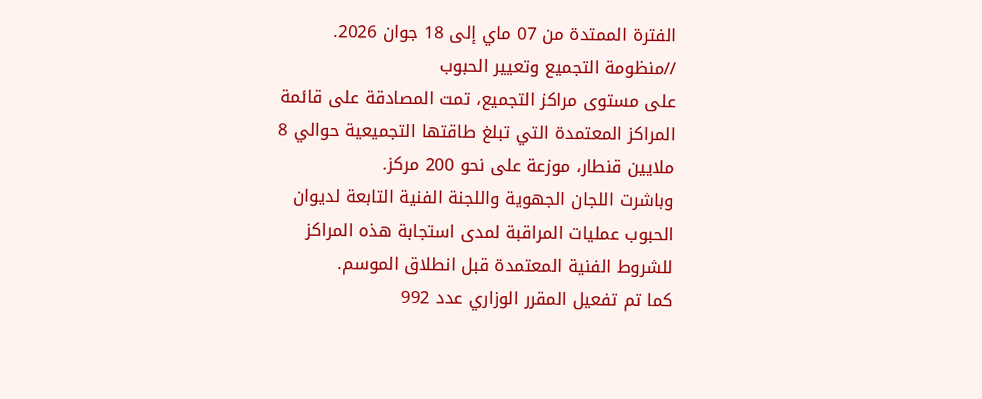الفترة الممتدة من 07 ماي إلى 18 جوان 2026.
//منظومة التجميع وتعيير الحبوب
على مستوى مراكز التجميع، تمت المصادقة على قائمة المراكز المعتمدة التي تبلغ طاقتها التجميعية حوالي 8 ملايين قنطار، موزعة على نحو 200 مركز.
وباشرت اللجان الجهوية واللجنة الفنية التابعة لديوان الحبوب عمليات المراقبة لمدى استجابة هذه المراكز للشروط الفنية المعتمدة قبل انطلاق الموسم.
كما تم تفعيل المقرر الوزاري عدد 992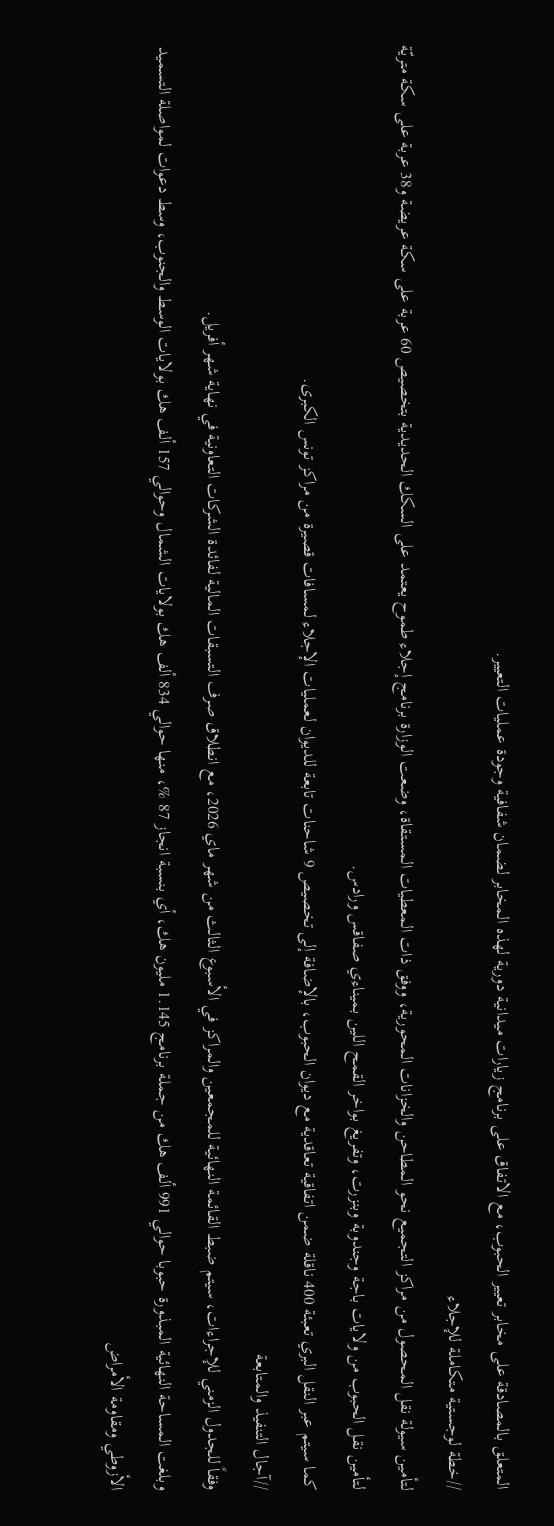المتعلق بالمصادقة على مخابر تعيير الحبوب، مع الاتفاق على برنامج زيارات ميدانية دورية لهذه المخابر لضمان شفافية وجودة عمليات التعيير.
//خطة لوجستية متكاملة للإجلاء
لتأمين سيولة نقل المحصول من مراكز التجميع نحو المطاحن والخزانات المحورية، ووفق ذات المعطيات المستقاة، وضعت الوزارة برنامج إجلاء طموح يعتمد على السكك الحديدية بتخصيص 60 عربة على سكة عريضة و38 عربة على سكة متريّة لتأمين نقل الحبوب من ولايات باجة وجندوبة وبنزرت، وتفريغ بواخر القمح اللين بميناءي صفاقس ورادس.
كما سيتم عبر النقل البري تعبئة 400 ناقلة ضمن اتفاقية تعاقدية مع ديوان الحبوب، بالإضافة إلى تخصيص 9 شاحنات تابعة للديوان لعمليات الإجلاء لمسافات قصيرة من مراكز تونس الكبرى.
//آجال التنفيذ والمتابعة
وفقاً للجدول الزمني للإجراءات، سيتم ضبط القائمة النهائية للمجمعين والمراكز في الأسبوع الثالث من شهر ماي 2026، مع انطلاق صرف التسبقات المالية لفائدة الشركات التعاونية في نهاية شهر أفريل.
وبلغت المساحة النهائية المبذورة حبوبا حوالي 991 ألف هك من جملة برنامج 1.145 مليون هك، أي بنسبة انجاز 87 %، منها حوالي 834 ألف هك بولايات الشمال وحوالي 157 ألف هك بولايات الوسط والجنوب، وسط دعوات لمواصلة التسميد الأزوطي ومقاومة الأمراض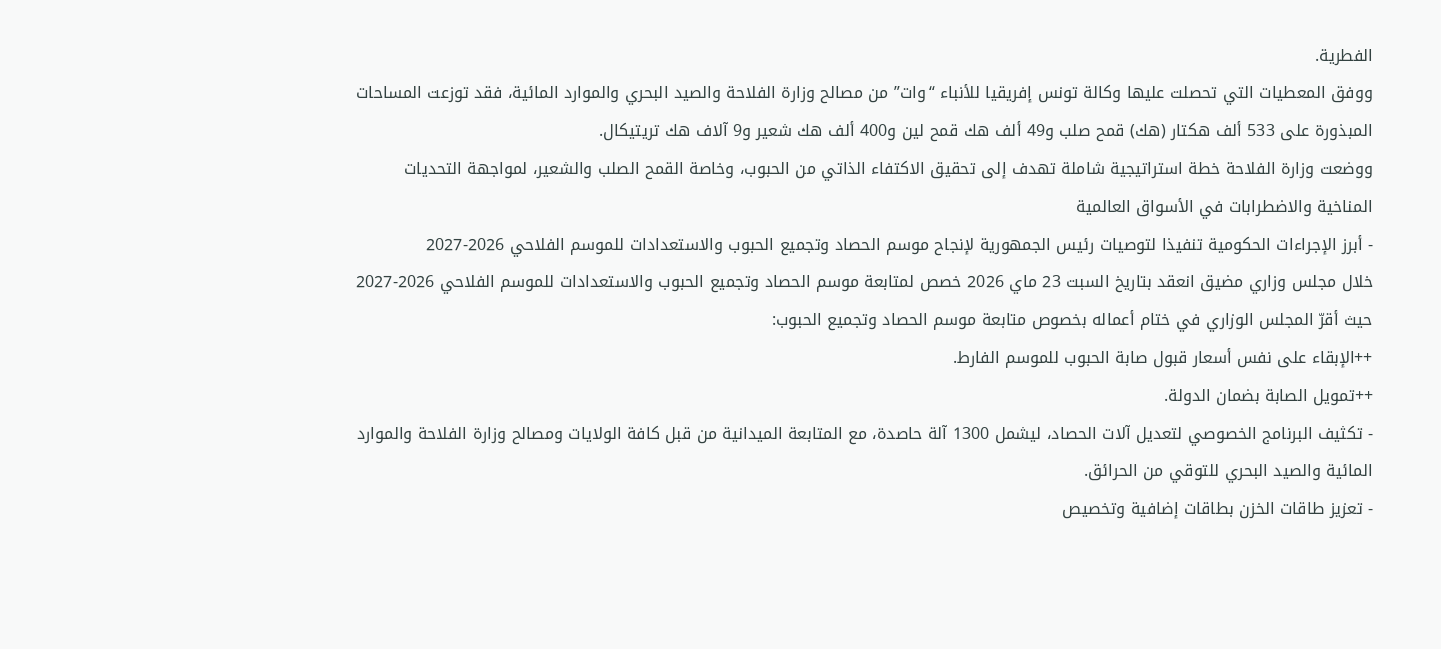الفطرية.
ووفق المعطيات التي تحصلت عليها وكالة تونس إفريقيا للأنباء “وات” من مصالح وزارة الفلاحة والصيد البحري والموارد المائية، فقد توزعت المساحات المبذورة على 533 ألف هكتار (هك) قمح صلب و49 ألف هك قمح لين و400 ألف هك شعير و9 آلاف هك تريتيكال.
ووضعت وزارة الفلاحة خطة استراتيجية شاملة تهدف إلى تحقيق الاكتفاء الذاتي من الحبوب، وخاصة القمح الصلب والشعير، لمواجهة التحديات المناخية والاضطرابات في الأسواق العالمية
- أبرز الإجراءات الحكومية تنفيذا لتوصيات رئيس الجمهورية لإنجاح موسم الحصاد وتجميع الحبوب والاستعدادات للموسم الفلاحي 2026-2027
خلال مجلس وزاري مضيق انعقد بتاريخ السبت 23 ماي 2026 خصص لمتابعة موسم الحصاد وتجميع الحبوب والاستعدادات للموسم الفلاحي 2026-2027 حيث أقرّ المجلس الوزاري في ختام أعماله بخصوص متابعة موسم الحصاد وتجميع الحبوب:
++الإبقاء على نفس أسعار قبول صابة الحبوب للموسم الفارط.
++تمويل الصابة بضمان الدولة.
- تكثيف البرنامج الخصوصي لتعديل آلات الحصاد، ليشمل 1300 آلة حاصدة، مع المتابعة الميدانية من قبل كافة الولايات ومصالح وزارة الفلاحة والموارد المائية والصيد البحري للتوقي من الحرائق.
- تعزيز طاقات الخزن بطاقات إضافية وتخصيص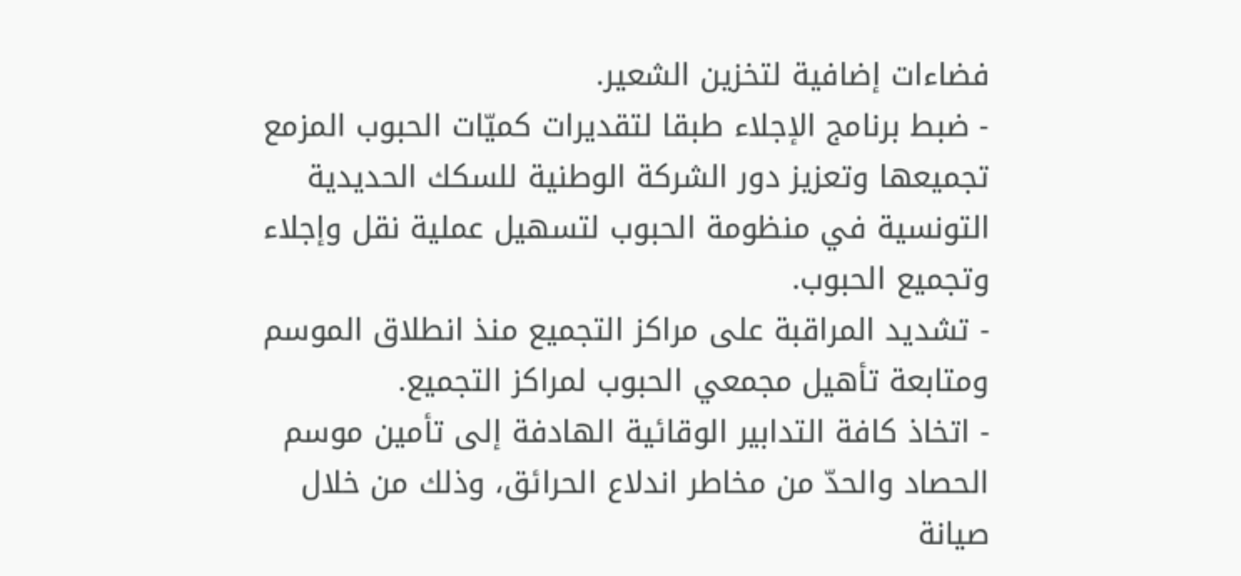فضاءات إضافية لتخزين الشعير.
- ضبط برنامج الإجلاء طبقا لتقديرات كميّات الحبوب المزمع تجميعها وتعزيز دور الشركة الوطنية للسكك الحديدية التونسية في منظومة الحبوب لتسهيل عملية نقل وإجلاء وتجميع الحبوب.
- تشديد المراقبة على مراكز التجميع منذ انطلاق الموسم ومتابعة تأهيل مجمعي الحبوب لمراكز التجميع.
- اتخاذ كافة التدابير الوقائية الهادفة إلى تأمين موسم الحصاد والحدّ من مخاطر اندلاع الحرائق، وذلك من خلال صيانة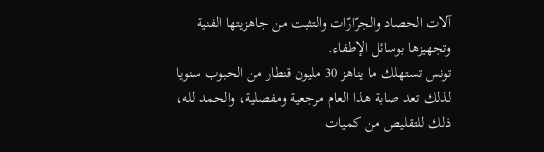آلات الحصاد والجرّارّات والتثبت من جاهزيتها الفنية وتجهيزها بوسائل الإطفاء.
تونس تستهلك ما يناهز 30 مليون قنطار من الحبوب سنويا لذلك تعد صابة هذا العام مرجعية ومفصلية، والحمد لله، ذلك للتقليص من كميات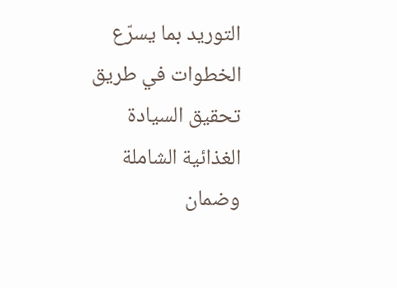التوريد بما يسرّع الخطوات في طريق تحقيق السيادة الغذائية الشاملة وضمان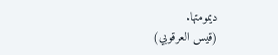ديمومتها.
(قيس العرقوبي)